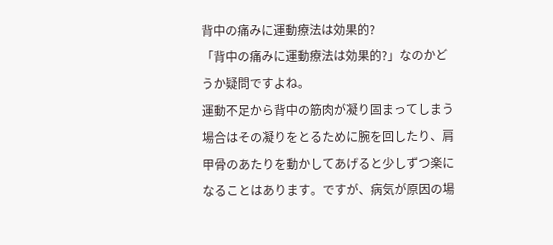背中の痛みに運動療法は効果的?
「背中の痛みに運動療法は効果的?」なのかどうか疑問ですよね。
運動不足から背中の筋肉が凝り固まってしまう場合はその凝りをとるために腕を回したり、肩甲骨のあたりを動かしてあげると少しずつ楽になることはあります。ですが、病気が原因の場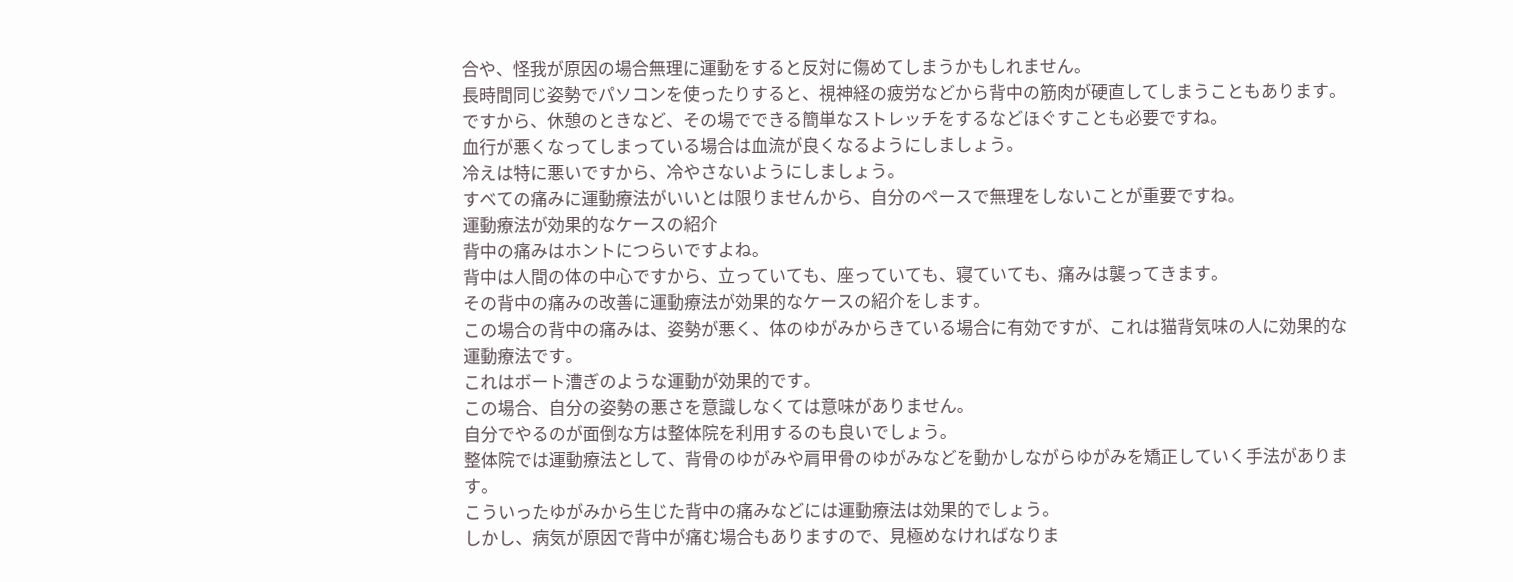合や、怪我が原因の場合無理に運動をすると反対に傷めてしまうかもしれません。
長時間同じ姿勢でパソコンを使ったりすると、視神経の疲労などから背中の筋肉が硬直してしまうこともあります。
ですから、休憩のときなど、その場でできる簡単なストレッチをするなどほぐすことも必要ですね。
血行が悪くなってしまっている場合は血流が良くなるようにしましょう。
冷えは特に悪いですから、冷やさないようにしましょう。
すべての痛みに運動療法がいいとは限りませんから、自分のペースで無理をしないことが重要ですね。
運動療法が効果的なケースの紹介
背中の痛みはホントにつらいですよね。
背中は人間の体の中心ですから、立っていても、座っていても、寝ていても、痛みは襲ってきます。
その背中の痛みの改善に運動療法が効果的なケースの紹介をします。
この場合の背中の痛みは、姿勢が悪く、体のゆがみからきている場合に有効ですが、これは猫背気味の人に効果的な運動療法です。
これはボート漕ぎのような運動が効果的です。
この場合、自分の姿勢の悪さを意識しなくては意味がありません。
自分でやるのが面倒な方は整体院を利用するのも良いでしょう。
整体院では運動療法として、背骨のゆがみや肩甲骨のゆがみなどを動かしながらゆがみを矯正していく手法があります。
こういったゆがみから生じた背中の痛みなどには運動療法は効果的でしょう。
しかし、病気が原因で背中が痛む場合もありますので、見極めなければなりま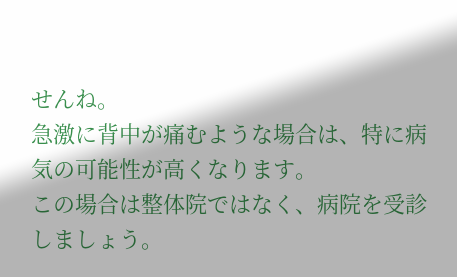せんね。
急激に背中が痛むような場合は、特に病気の可能性が高くなります。
この場合は整体院ではなく、病院を受診しましょう。